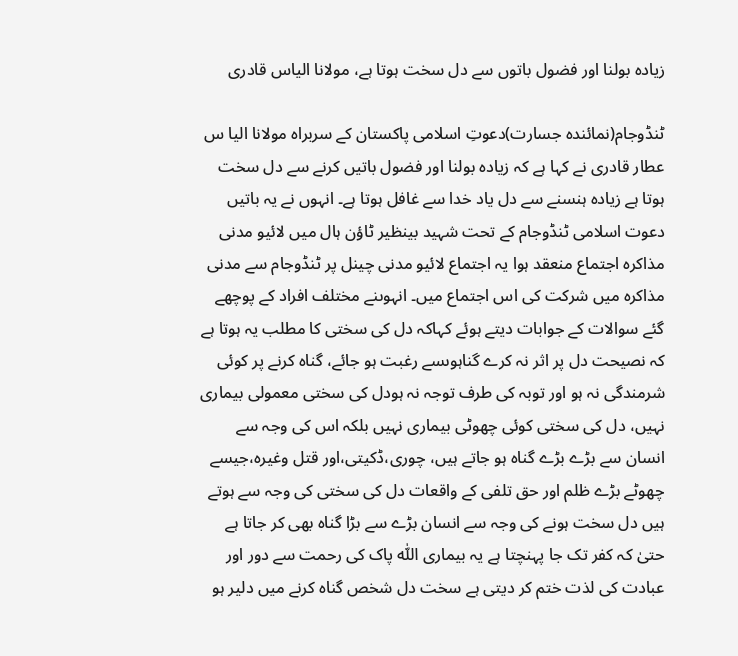زیادہ بولنا اور فضول باتوں سے دل سخت ہوتا ہے، مولانا الیاس قادری

ٹنڈوجام(نمائندہ جسارت)دعوتِ اسلامی پاکستان کے سربراہ مولانا الیا س عطار قادری نے کہا ہے کہ زیادہ بولنا اور فضول باتیں کرنے سے دل سخت ہوتا ہے زیادہ ہنسنے سے دل یاد خدا سے غافل ہوتا ہے۔ انہوں نے یہ باتیں دعوت اسلامی ٹنڈوجام کے تحت شہید بینظیر ٹاؤن ہال میں لائیو مدنی مذاکرہ اجتماع منعقد ہوا یہ اجتماع لائیو مدنی چینل پر ٹنڈوجام سے مدنی مذاکرہ میں شرکت کی اس اجتماع میں۔ انہوںنے مختلف افراد کے پوچھے گئے سوالات کے جوابات دیتے ہوئے کہاکہ دل کی سختی کا مطلب یہ ہوتا ہے کہ نصیحت دل پر اثر نہ کرے گناہوںسے رغبت ہو جائے، گناہ کرنے پر کوئی شرمندگی نہ ہو اور توبہ کی طرف توجہ نہ ہودل کی سختی معمولی بیماری نہیں، دل کی سختی کوئی چھوٹی بیماری نہیں بلکہ اس کی وجہ سے انسان سے بڑے بڑے گناہ ہو جاتے ہیں، چوری،ڈکیتی،اور قتل وغیرہ،جیسے چھوٹے بڑے ظلم اور حق تلفی کے واقعات دل کی سختی کی وجہ سے ہوتے ہیں دل سخت ہونے کی وجہ سے انسان بڑے سے بڑا گناہ بھی کر جاتا ہے حتیٰ کہ کفر تک جا پہنچتا ہے یہ بیماری اللّٰہ پاک کی رحمت سے دور اور عبادت کی لذت ختم کر دیتی ہے سخت دل شخص گناہ کرنے میں دلیر ہو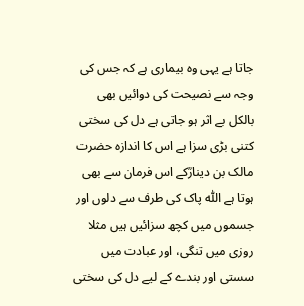جاتا ہے یہی وہ بیماری ہے کہ جس کی وجہ سے نصیحت کی دوائیں بھی بالکل بے اثر ہو جاتی ہے دل کی سختی کتنی بڑی سزا ہے اس کا اندازہ حضرت مالک بن دینارؒکے اس فرمان سے بھی ہوتا ہے اللّٰہ پاک کی طرف سے دلوں اور جسموں میں کچھ سزائیں ہیں مثلا روزی میں تنگی، اور عبادت میں سستی اور بندے کے لیے دل کی سختی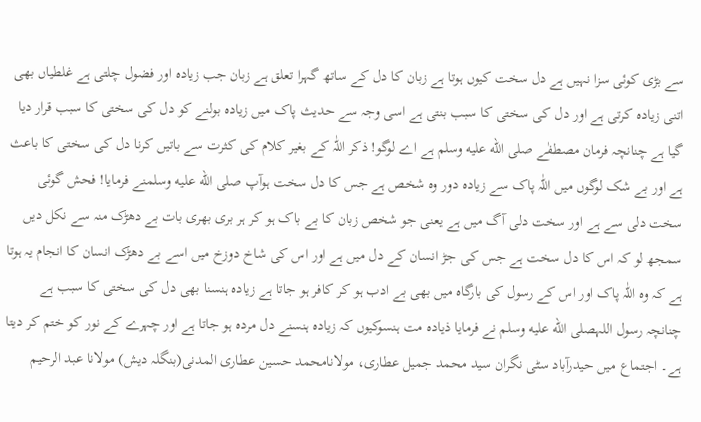سے بڑی کوئی سزا نہیں ہے دل سخت کیوں ہوتا ہے زبان کا دل کے ساتھ گہرا تعلق ہے زبان جب زیادہ اور فضول چلتی ہے غلطیاں بھی اتنی زیادہ کرتی ہے اور دل کی سختی کا سبب بنتی ہے اسی وجہ سے حدیث پاک میں زیادہ بولنے کو دل کی سختی کا سبب قرار دیا گیا ہے چنانچہ فرمان مصطفٰے صلى الله عليه وسلم ہے اے لوگو! ذکر اللّٰہ کے بغیر کلام کی کثرت سے باتیں کرنا دل کی سختی کا باعث ہے اور بے شک لوگوں میں اللّٰہ پاک سے زیادہ دور وہ شخص ہے جس کا دل سخت ہوآپ صلى الله عليه وسلمنے فرمایا! فحش گوئی سخت دلی سے ہے اور سخت دلی آگ میں ہے یعنی جو شخص زبان کا بے باک ہو کر ہر بری بھری بات بے دھڑک منہ سے نکل دیں سمجھ لو کہ اس کا دل سخت ہے جس کی جڑ انسان کے دل میں ہے اور اس کی شاخ دوزخ میں اسے بے دھڑک انسان کا انجام یہ ہوتا ہے کہ وہ اللّٰہ پاک اور اس کے رسول کی بارگاہ میں بھی بے ادب ہو کر کافر ہو جاتا ہے زیادہ ہنسنا بھی دل کی سختی کا سبب ہے چنانچہ رسول اللہصلى الله عليه وسلم نے فرمایا ذیادہ مت ہنسوکیوں کہ زیادہ ہنسنے دل مردہ ہو جاتا ہے اور چہرے کے نور کو ختم کر دیتا ہے۔ اجتماع میں حیدرآباد سٹی نگران سید محمد جمیل عطاری، مولانامحمد حسین عطاری المدنی(بنگلہ دیش) مولانا عبد الرحیم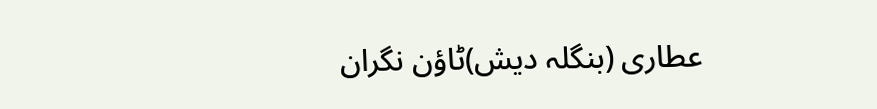عطاری (بنگلہ دیش)ٹاؤن نگران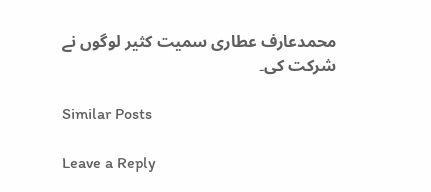محمدعارف عطاری سمیت کثیر لوگوں نے شرکت کی۔

Similar Posts

Leave a Reply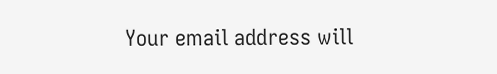Your email address will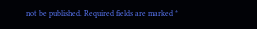not be published. Required fields are marked *